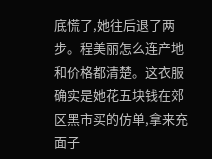底慌了,她往后退了两步。程美丽怎么连产地和价格都清楚。这衣服确实是她花五块钱在郊区黑市买的仿单,拿来充面子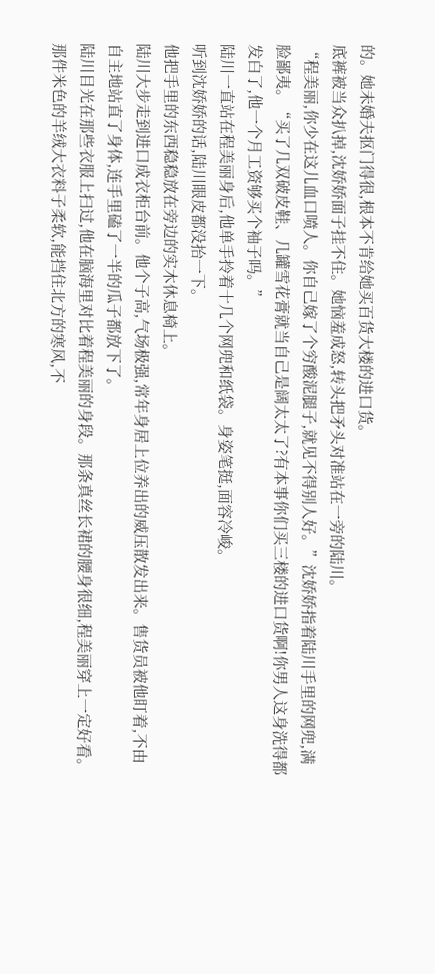的。她未婚夫抠门得很,根本不肯给她买百货大楼的进口货。
底裤被当众扒掉,沈娇娇面子挂不住。她恼羞成怒,转头把矛头对准站在一旁的陆川。
“程美丽,你少在这儿血口喷人。你自己嫁了个穷酸泥腿子,就见不得别人好。”沈娇娇指着陆川手里的网兜,满脸鄙夷。“买了几双破皮鞋、几罐雪花膏就当自己是阔太太了?有本事你们买三楼的进口货啊!你男人这身洗得都发白了,他一个月工资够买个袖子吗。”
陆川一直站在程美丽身后,他单手拎着十几个网兜和纸袋。身姿笔挺,面容冷峻。
听到沈娇娇的话,陆川眼皮都没抬一下。
他把手里的东西稳稳放在旁边的实木休息椅上。
陆川大步走到进口成衣柜台前。他个子高,气场极强,常年身居上位养出的威压散发出来。售货员被他盯着,不由自主地站直了身体,连手里磕了一半的瓜子都放下了。
陆川目光在那些衣服上扫过,他在脑海里对比着程美丽的身段。那条真丝长裙的腰身很细,程美丽穿上一定好看。那件米色的羊绒大衣料子柔软,能挡住北方的寒风,不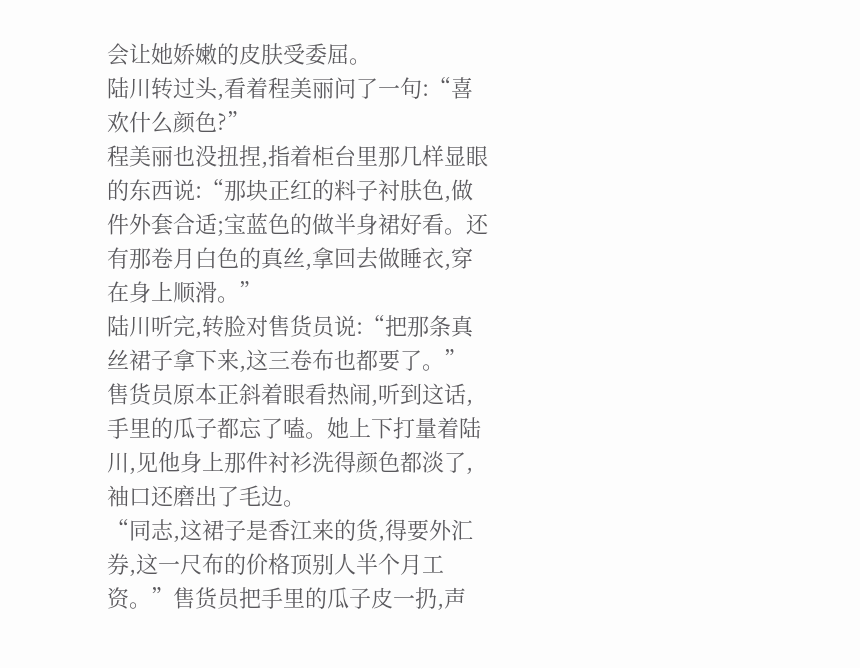会让她娇嫩的皮肤受委屈。
陆川转过头,看着程美丽问了一句:“喜欢什么颜色?”
程美丽也没扭捏,指着柜台里那几样显眼的东西说:“那块正红的料子衬肤色,做件外套合适;宝蓝色的做半身裙好看。还有那卷月白色的真丝,拿回去做睡衣,穿在身上顺滑。”
陆川听完,转脸对售货员说:“把那条真丝裙子拿下来,这三卷布也都要了。”
售货员原本正斜着眼看热闹,听到这话,手里的瓜子都忘了嗑。她上下打量着陆川,见他身上那件衬衫洗得颜色都淡了,袖口还磨出了毛边。
“同志,这裙子是香江来的货,得要外汇券,这一尺布的价格顶别人半个月工资。”售货员把手里的瓜子皮一扔,声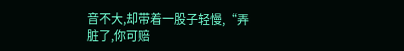音不大,却带着一股子轻慢,“弄脏了,你可赔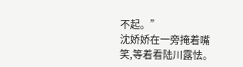不起。”
沈娇娇在一旁掩着嘴笑,等着看陆川露怯。